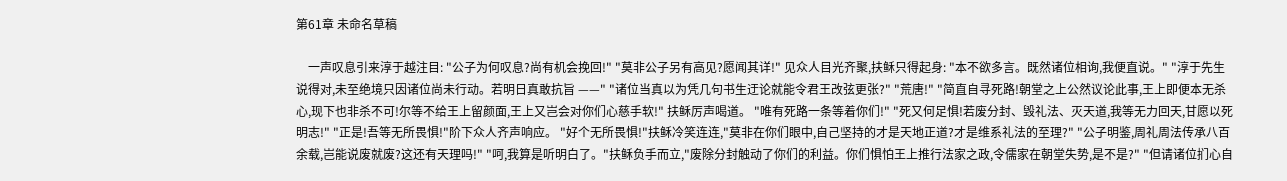第61章 未命名草稿

    一声叹息引来淳于越注目: "公子为何叹息?尚有机会挽回!" "莫非公子另有高见?愿闻其详!" 见众人目光齐聚,扶稣只得起身: "本不欲多言。既然诸位相询,我便直说。" "淳于先生说得对,未至绝境只因诸位尚未行动。若明日真敢抗旨 ——" "诸位当真以为凭几句书生迂论就能令君王改弦更张?" "荒唐!" "简直自寻死路!朝堂之上公然议论此事,王上即便本无杀心,现下也非杀不可!尔等不给王上留颜面,王上又岂会对你们心慈手软!" 扶稣厉声喝道。 "唯有死路一条等着你们!" "死又何足惧!若废分封、毁礼法、灭天道,我等无力回天,甘愿以死明志!" "正是!吾等无所畏惧!"阶下众人齐声响应。 "好个无所畏惧!"扶稣冷笑连连,"莫非在你们眼中,自己坚持的才是天地正道?才是维系礼法的至理?" "公子明鉴,周礼周法传承八百余载,岂能说废就废?这还有天理吗!" "呵,我算是听明白了。"扶稣负手而立,"废除分封触动了你们的利益。你们惧怕王上推行法家之政,令儒家在朝堂失势,是不是?" "但请诸位扪心自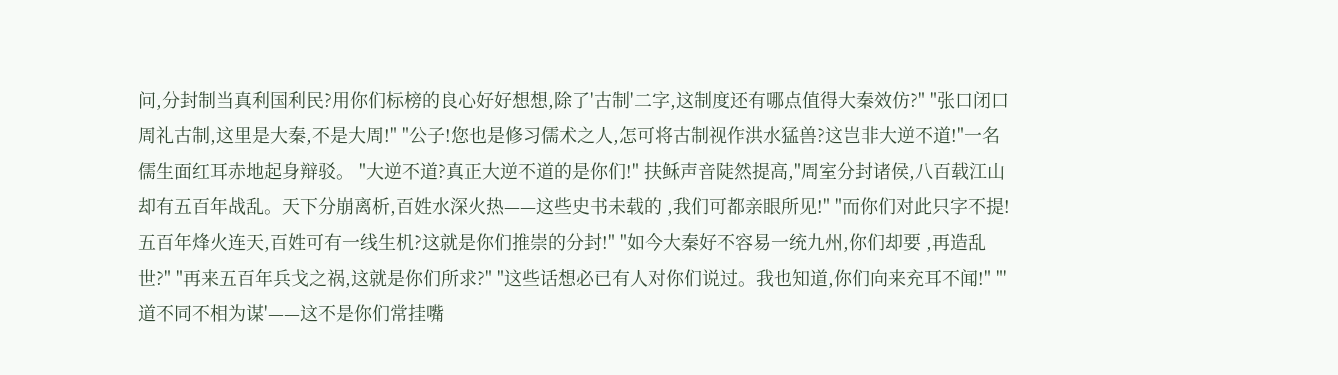问,分封制当真利国利民?用你们标榜的良心好好想想,除了'古制'二字,这制度还有哪点值得大秦效仿?" "张口闭口周礼古制,这里是大秦,不是大周!" "公子!您也是修习儒术之人,怎可将古制视作洪水猛兽?这岂非大逆不道!"一名儒生面红耳赤地起身辩驳。 "大逆不道?真正大逆不道的是你们!" 扶稣声音陡然提高,"周室分封诸侯,八百载江山却有五百年战乱。天下分崩离析,百姓水深火热——这些史书未载的 ,我们可都亲眼所见!" "而你们对此只字不提!五百年烽火连天,百姓可有一线生机?这就是你们推崇的分封!" "如今大秦好不容易一统九州,你们却要 ,再造乱世?" "再来五百年兵戈之祸,这就是你们所求?" "这些话想必已有人对你们说过。我也知道,你们向来充耳不闻!" "'道不同不相为谋'——这不是你们常挂嘴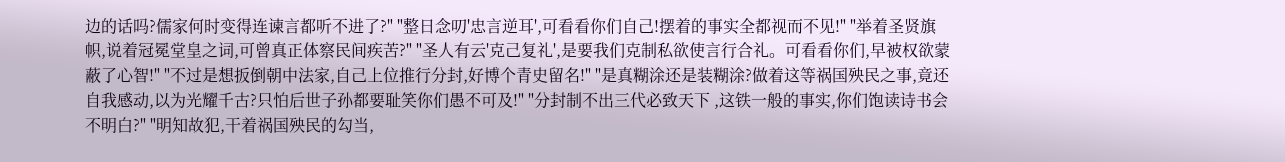边的话吗?儒家何时变得连谏言都听不进了?" "整日念叨'忠言逆耳',可看看你们自己!摆着的事实全都视而不见!" "举着圣贤旗帜,说着冠冕堂皇之词,可曾真正体察民间疾苦?" "圣人有云'克己复礼',是要我们克制私欲使言行合礼。可看看你们,早被权欲蒙蔽了心智!" "不过是想扳倒朝中法家,自己上位推行分封,好博个青史留名!" "是真糊涂还是装糊涂?做着这等祸国殃民之事,竟还自我感动,以为光耀千古?只怕后世子孙都要耻笑你们愚不可及!" "分封制不出三代必致天下 ,这铁一般的事实,你们饱读诗书会不明白?" "明知故犯,干着祸国殃民的勾当,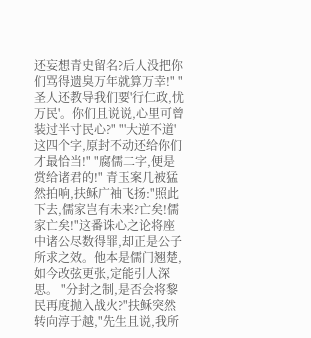还妄想青史留名?后人没把你们骂得遗臭万年就算万幸!" "圣人还教导我们要'行仁政,忧万民'。你们且说说,心里可曾装过半寸民心?" "'大逆不道'这四个字,原封不动还给你们才最恰当!" "腐儒二字,便是赏给诸君的!" 青玉案几被猛然拍响,扶稣广袖飞扬:"照此下去,儒家岂有未来?亡矣!儒家亡矣!"这番诛心之论将座中诸公尽数得罪,却正是公子所求之效。他本是儒门翘楚,如今改弦更张,定能引人深思。 "分封之制,是否会将黎民再度抛入战火?"扶稣突然转向淳于越,"先生且说,我所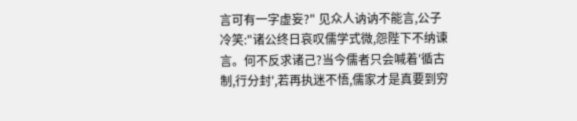言可有一字虚妄?" 见众人讷讷不能言,公子冷笑:"诸公终日哀叹儒学式微,怨陛下不纳谏言。何不反求诸己?当今儒者只会喊着'循古制,行分封',若再执迷不悟,儒家才是真要到穷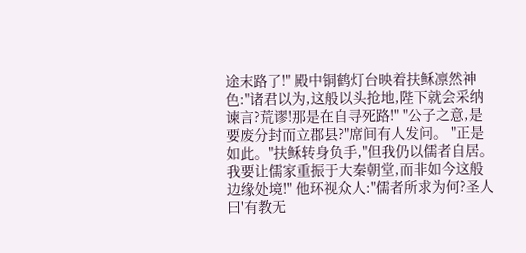途末路了!" 殿中铜鹤灯台映着扶稣凛然神色:"诸君以为,这般以头抢地,陛下就会采纳谏言?荒谬!那是在自寻死路!" "公子之意,是要废分封而立郡县?"席间有人发问。 "正是如此。"扶稣转身负手,"但我仍以儒者自居。我要让儒家重振于大秦朝堂,而非如今这般边缘处境!" 他环视众人:"儒者所求为何?圣人曰'有教无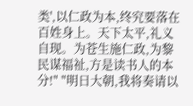类',以仁政为本,终究要落在百姓身上。天下太平,礼义自现。为苍生施仁政,为黎民谋福祉,方是读书人的本分!" "明日大朝,我将奏请以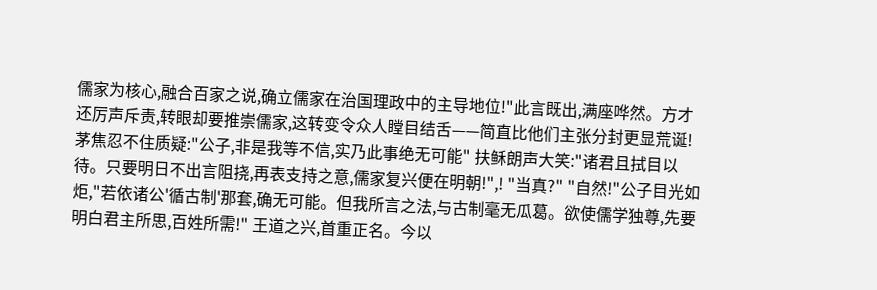儒家为核心,融合百家之说,确立儒家在治国理政中的主导地位!"此言既出,满座哗然。方才还厉声斥责,转眼却要推崇儒家,这转变令众人瞠目结舌——简直比他们主张分封更显荒诞! 茅焦忍不住质疑:"公子,非是我等不信,实乃此事绝无可能" 扶稣朗声大笑:"诸君且拭目以待。只要明日不出言阻挠,再表支持之意,儒家复兴便在明朝!",! "当真?" "自然!"公子目光如炬,"若依诸公'循古制'那套,确无可能。但我所言之法,与古制毫无瓜葛。欲使儒学独尊,先要明白君主所思,百姓所需!" 王道之兴,首重正名。今以